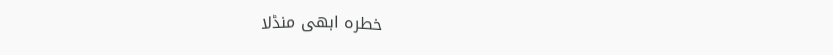خطرہ ابھی منڈلا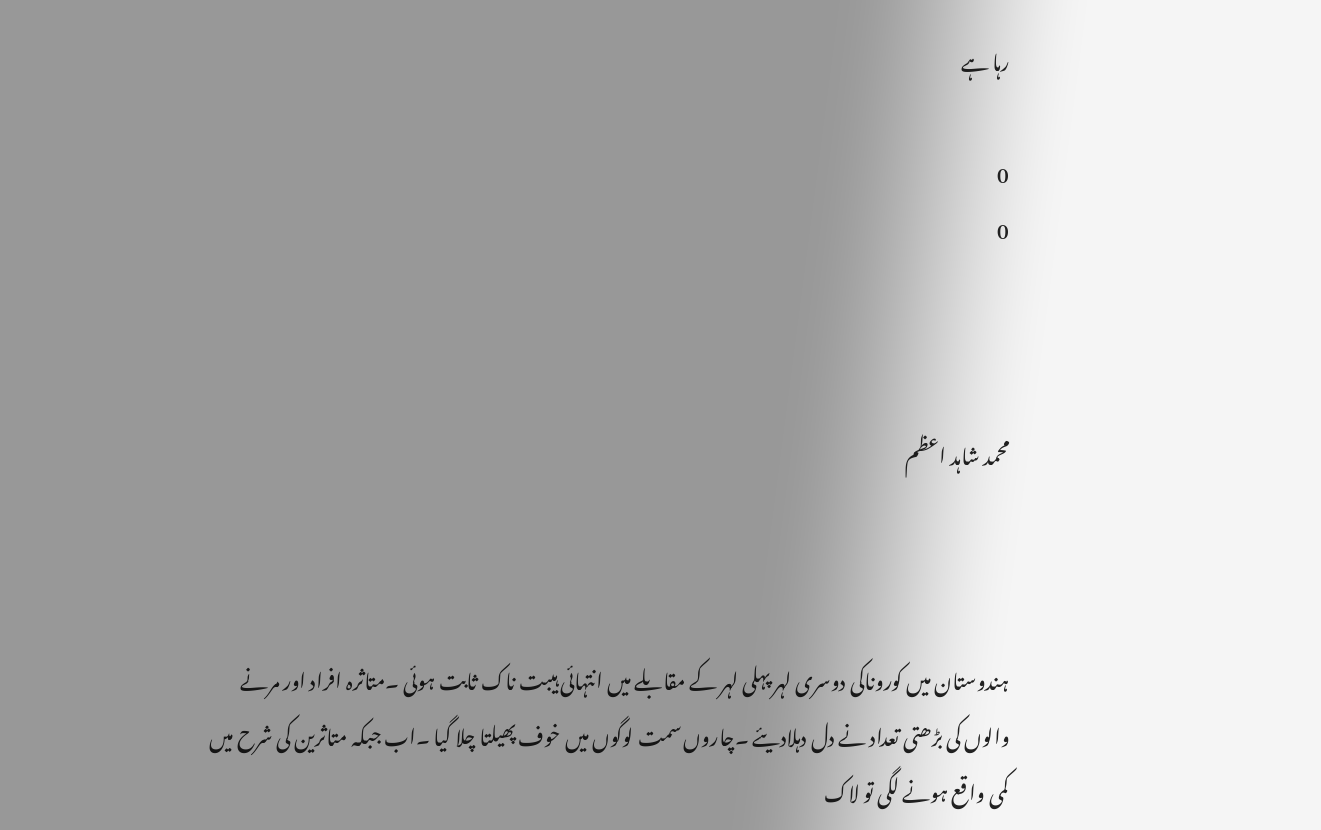رہا ہے

0
0



محمد شاہد اعظم



ہندوستان میں کوروناکی دوسری لہر پہلی لہر کے مقابلے میں انتہائی ہیبت ناک ثابت ہوئی ۔متاثرہ افراد اور مرنے والوں کی بڑھتی تعداد نے دل دہلادیئے ۔چاروں سمت لوگوں میں خوف پھیلتا چلا گیا ۔اب جبکہ متاثرین کی شرح میں کمی واقع ہونے لگی تو لاک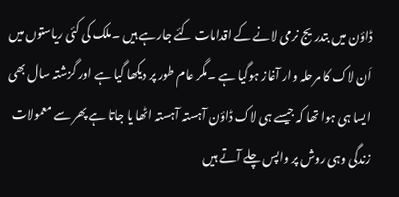ڈاؤن میں بتدریج نرمی لانے کے اقدامات کئے جارہے ہیں ۔ملک کی کئی ریاستوں میں اَن لاک کا مرحلہ وار آغاز ہوگیا ہے ۔مگر عام طور پر دیکھا گیا ہے اور گزشتہ سال بھی ایسا ہی ہوا تھا کہ جیسے ہی لاک ڈاؤن آہستہ آہستہ اٹھا یا جاتا ہے پھر سے معمولات زندگی وہی روش پر واپس چلے آتے ہیں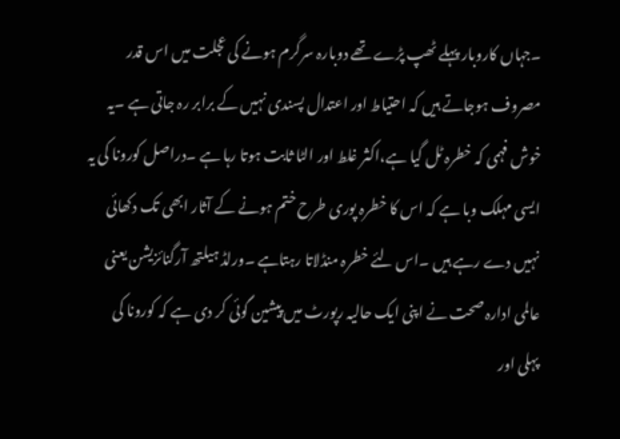۔جہاں کاروبار پہلے ٹھپ پڑے تھے دوبارہ سرگرم ہونے کی عجلت میں اس قدر مصروف ہوجاتے ہیں کہ احتیاط اور اعتدال پسندی نہیں کے برابر رہ جاتی ہے ۔یہ خوش فہمی کہ خطرہ ٹل گیا ہے،اکثر غلط اور الٹا ثابت ہوتا رہا ہے ۔دراصل کورونا کی یہ ایسی مہلک وبا ہے کہ اس کا خطرہ پوری طرح ختم ہونے کے آثار ابھی تک دکھائی نہیں دے رہے ہیں ۔اس لئے خطرہ منڈلاتا رہتاہے ۔ورلڈ ہیلتھ آرگنائزیشن یعنی عالمی ادارہ صحت نے اپنی ایک حالیہ رپورٹ میں پیشین گوئی کر دی ہے کہ کورونا کی پہلی اور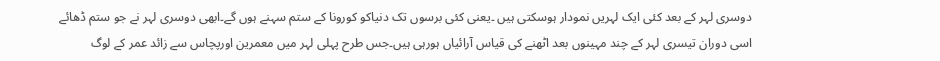دوسری لہر کے بعد کئی ایک لہریں نمودار ہوسکتی ہیں ۔یعنی کئی برسوں تک دنیاکو کورونا کے ستم سہنے ہوں گے۔ابھی دوسری لہر نے جو ستم ڈھائے اسی دوران تیسری لہر کے چند مہینوں بعد اٹھنے کی قیاس آرائیاں ہورہی ہیں۔جس طرح پہلی لہر میں معمرین اورپچاس سے زائد عمر کے لوگ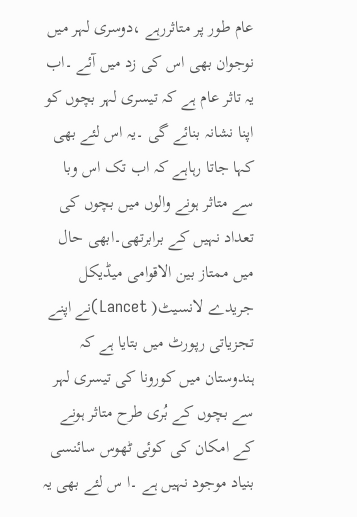عام طور پر متاثررہے ،دوسری لہر میں نوجوان بھی اس کی زد میں آئے ۔اب یہ تاثر عام ہے کہ تیسری لہر بچوں کو اپنا نشانہ بنائے گی ۔یہ اس لئے بھی کہا جاتا رہاہے کہ اب تک اس وبا سے متاثر ہونے والوں میں بچوں کی تعداد نہیں کے برابرتھی۔ابھی حال میں ممتاز بین الاقوامی میڈیکل جریدے لانسیٹ( Lancet)نے اپنے تجزیاتی رپورٹ میں بتایا ہے کہ ہندوستان میں کورونا کی تیسری لہر سے بچوں کے بُری طرح متاثر ہونے کے امکان کی کوئی ٹھوس سائنسی بنیاد موجود نہیں ہے ۔ا س لئے بھی یہ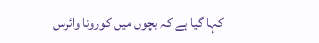کہا گیا ہے کہ بچوں میں کورونا وائرس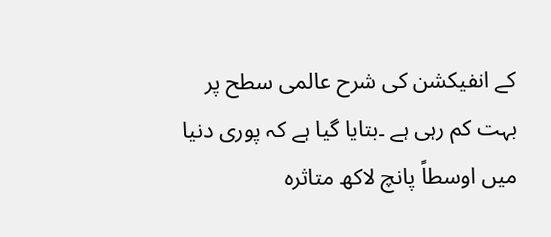کے انفیکشن کی شرح عالمی سطح پر بہت کم رہی ہے ۔بتایا گیا ہے کہ پوری دنیا میں اوسطاً پانچ لاکھ متاثرہ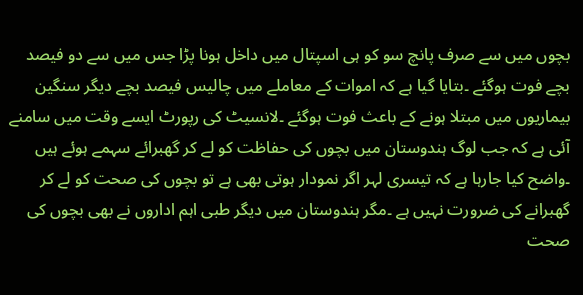بچوں میں سے صرف پانچ سو کو ہی اسپتال میں داخل ہونا پڑا جس میں سے دو فیصد بچے فوت ہوگئے ۔بتایا گیا ہے کہ اموات کے معاملے میں چالیس فیصد بچے دیگر سنگین بیماریوں میں مبتلا ہونے کے باعث فوت ہوگئے ۔لانسیٹ کی رپورٹ ایسے وقت میں سامنے آئی ہے کہ جب لوگ ہندوستان میں بچوں کی حفاظت کو لے کر گھبرائے سہمے ہوئے ہیں ۔واضح کیا جارہا ہے کہ تیسری لہر اگر نمودار ہوتی بھی ہے تو بچوں کی صحت کو لے کر گھبرانے کی ضرورت نہیں ہے ۔مگر ہندوستان میں دیگر طبی اہم اداروں نے بھی بچوں کی صحت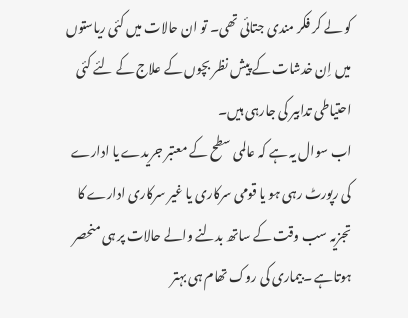کو لے کر فکر مندی جتائی تھی۔ تو ان حالات میں کئی ریاستوں میں اِن خدشات کے پیش نظر بچوں کے علاج کے لئے کئی احتیاطی تدابیر کی جارہی ہیں۔
اب سوال یہ ہے کہ عالمی سطح کے معتبر جریدے یا ادارے کی رپورٹ رہی ہو یا قومی سرکاری یا غیر سرکاری ادارے کا تجزیہ سب وقت کے ساتھ بدلنے والے حالات پر ہی منحصر ہوتاہے ۔بیماری کی روک تھام ہی بہتر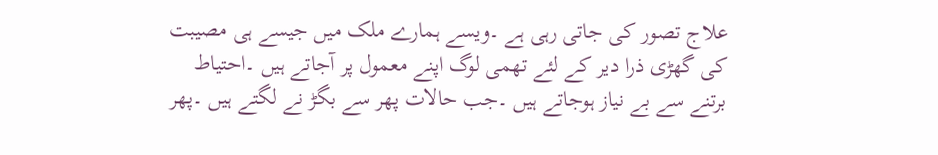علاج تصور کی جاتی رہی ہے ۔ویسے ہمارے ملک میں جیسے ہی مصیبت کی گھڑی ذرا دیر کے لئے تھمی لوگ اپنے معمول پر آجاتے ہیں ۔احتیاط برتنے سے بے نیاز ہوجاتے ہیں ۔جب حالات پھر سے بگڑ نے لگتے ہیں ۔پھر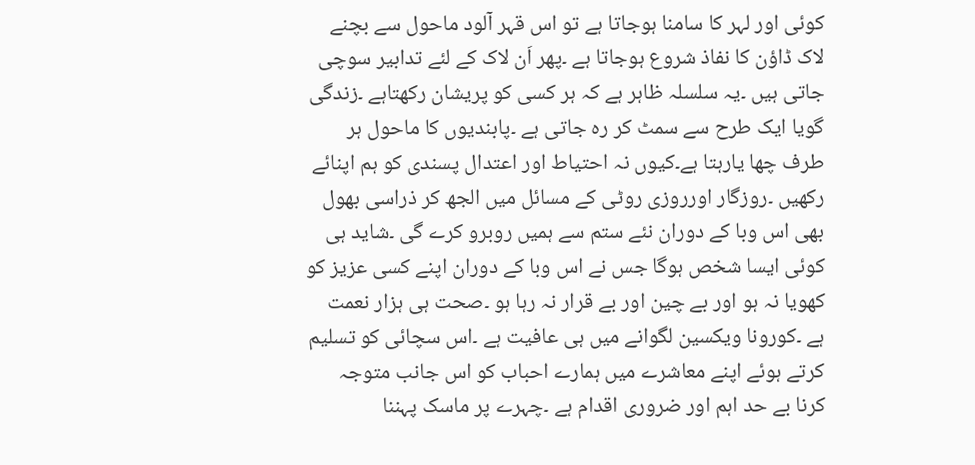کوئی اور لہر کا سامنا ہوجاتا ہے تو اس قہر آلود ماحول سے بچنے لاک ڈاؤن کا نفاذ شروع ہوجاتا ہے ۔پھر اَن لاک کے لئے تدابیر سوچی جاتی ہیں ۔یہ سلسلہ ظاہر ہے کہ ہر کسی کو پریشان رکھتاہے ۔زندگی گویا ایک طرح سے سمٹ کر رہ جاتی ہے ۔پابندیوں کا ماحول ہر طرف چھا یارہتا ہے۔کیوں نہ احتیاط اور اعتدال پسندی کو ہم اپنائے رکھیں ۔روزگار اورروزی روٹی کے مسائل میں الجھ کر ذراسی بھول بھی اس وبا کے دوران نئے ستم سے ہمیں روبرو کرے گی ۔شاید ہی کوئی ایسا شخص ہوگا جس نے اس وبا کے دوران اپنے کسی عزیز کو کھویا نہ ہو اور بے چین اور بے قرار نہ رہا ہو ۔صحت ہی ہزار نعمت ہے ۔کورونا ویکسین لگوانے میں ہی عافیت ہے ۔اس سچائی کو تسلیم کرتے ہوئے اپنے معاشرے میں ہمارے احباب کو اس جانب متوجہ کرنا بے حد اہم اور ضروری اقدام ہے ۔چہرے پر ماسک پہننا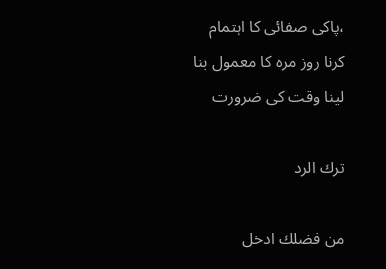،پاکی صفائی کا اہتمام کرنا روز مرہ کا معمول بنا لینا وقت کی ضرورت

ترك الرد

من فضلك ادخل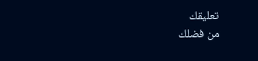تعليقك
من فضلك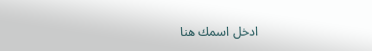ادخل اسمك هنا